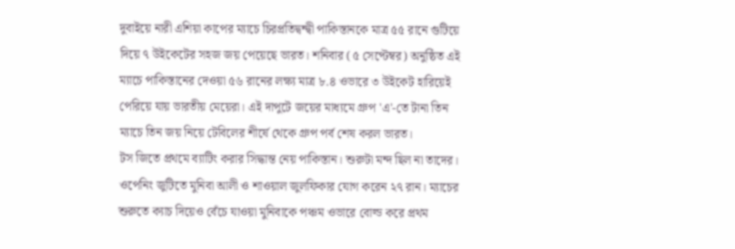দুবাইয়ে নারী এশিয়া কাপের ম্যাচে চিরপ্রতিদ্বন্দ্বী পাকিস্তানকে মাত্র ৫৫ রানে গুটিয়ে দিয়ে ৭ উইকেটের সহজ জয় পেয়েছে ভারত। শনিবার (৫ সেপ্টেম্বর) অনুষ্ঠিত এই ম্যাচে পাকিস্তানের দেওয়া ৫৬ রানের লক্ষ্য মাত্র ৮.৪ ওভারে ৩ উইকেট হারিয়েই পেরিয়ে যায় ভারতীয় মেয়েরা। এই দাপুটে জয়ের মাধ্যমে গ্রুপ 'এ'-তে টানা তিন ম্যাচে তিন জয় নিয়ে টেবিলের শীর্ষে থেকে গ্রুপ পর্ব শেষ করল ভারত।
টস জিতে প্রথমে ব্যাটিং করার সিদ্ধান্ত নেয় পাকিস্তান। শুরুটা মন্দ ছিল না তাদের। ওপেনিং জুটিতে মুনিবা আলী ও শাওয়াল জুলফিকার যোগ করেন ২৭ রান। ম্যাচের শুরুতে ক্যাচ দিয়েও বেঁচে যাওয়া মুনিবাকে পঞ্চম ওভারে বোল্ড করে প্রথম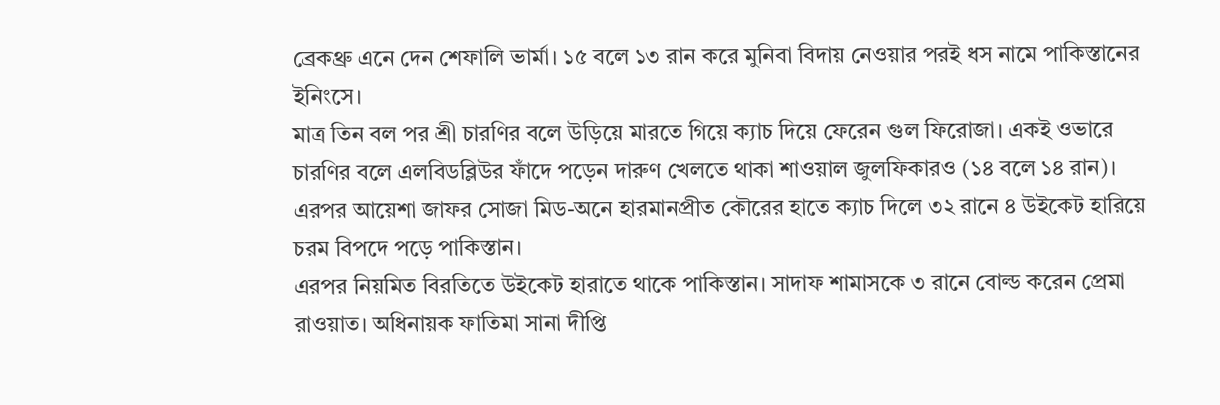ব্রেকথ্রু এনে দেন শেফালি ভার্মা। ১৫ বলে ১৩ রান করে মুনিবা বিদায় নেওয়ার পরই ধস নামে পাকিস্তানের ইনিংসে।
মাত্র তিন বল পর শ্রী চারণির বলে উড়িয়ে মারতে গিয়ে ক্যাচ দিয়ে ফেরেন গুল ফিরোজা। একই ওভারে চারণির বলে এলবিডব্লিউর ফাঁদে পড়েন দারুণ খেলতে থাকা শাওয়াল জুলফিকারও (১৪ বলে ১৪ রান)। এরপর আয়েশা জাফর সোজা মিড-অনে হারমানপ্রীত কৌরের হাতে ক্যাচ দিলে ৩২ রানে ৪ উইকেট হারিয়ে চরম বিপদে পড়ে পাকিস্তান।
এরপর নিয়মিত বিরতিতে উইকেট হারাতে থাকে পাকিস্তান। সাদাফ শামাসকে ৩ রানে বোল্ড করেন প্রেমা রাওয়াত। অধিনায়ক ফাতিমা সানা দীপ্তি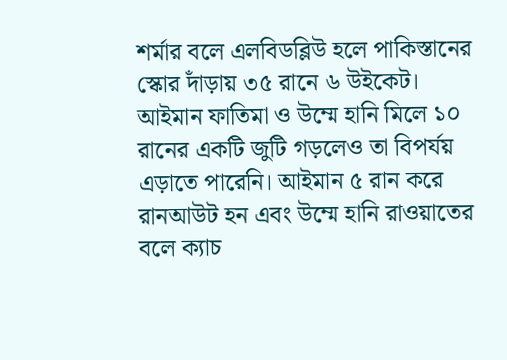শর্মার বলে এলবিডব্লিউ হলে পাকিস্তানের স্কোর দাঁড়ায় ৩৫ রানে ৬ উইকেট। আইমান ফাতিমা ও উম্মে হানি মিলে ১০ রানের একটি জুটি গড়লেও তা বিপর্যয় এড়াতে পারেনি। আইমান ৫ রান করে রানআউট হন এবং উম্মে হানি রাওয়াতের বলে ক্যাচ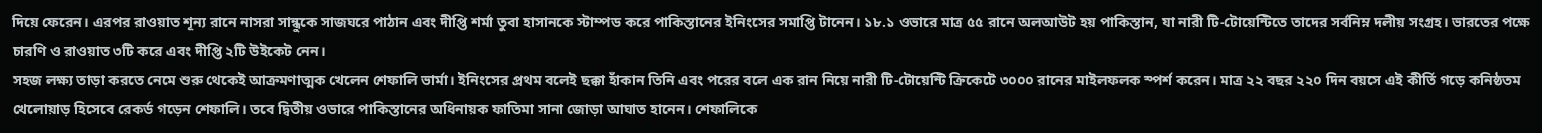দিয়ে ফেরেন। এরপর রাওয়াত শূন্য রানে নাসরা সান্ধুকে সাজঘরে পাঠান এবং দীপ্তি শর্মা তুবা হাসানকে স্টাম্পড করে পাকিস্তানের ইনিংসের সমাপ্তি টানেন। ১৮.১ ওভারে মাত্র ৫৫ রানে অলআউট হয় পাকিস্তান, যা নারী টি-টোয়েন্টিতে তাদের সর্বনিম্ন দলীয় সংগ্রহ। ভারতের পক্ষে চারণি ও রাওয়াত ৩টি করে এবং দীপ্তি ২টি উইকেট নেন।
সহজ লক্ষ্য তাড়া করতে নেমে শুরু থেকেই আক্রমণাত্মক খেলেন শেফালি ভার্মা। ইনিংসের প্রথম বলেই ছক্কা হাঁকান তিনি এবং পরের বলে এক রান নিয়ে নারী টি-টোয়েন্টি ক্রিকেটে ৩০০০ রানের মাইলফলক স্পর্শ করেন। মাত্র ২২ বছর ২২০ দিন বয়সে এই কীর্তি গড়ে কনিষ্ঠতম খেলোয়াড় হিসেবে রেকর্ড গড়েন শেফালি। তবে দ্বিতীয় ওভারে পাকিস্তানের অধিনায়ক ফাতিমা সানা জোড়া আঘাত হানেন। শেফালিকে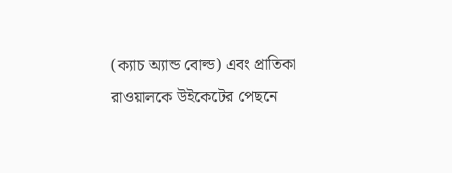(ক্যাচ অ্যান্ড বোল্ড) এবং প্রাতিকা রাওয়ালকে উইকেটের পেছনে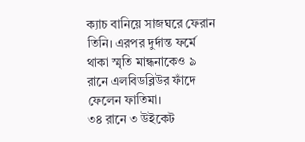ক্যাচ বানিয়ে সাজঘরে ফেরান তিনি। এরপর দুর্দান্ত ফর্মে থাকা স্মৃতি মান্ধনাকেও ৯ রানে এলবিডব্লিউর ফাঁদে ফেলেন ফাতিমা।
৩৪ রানে ৩ উইকেট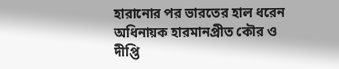হারানোর পর ভারতের হাল ধরেন অধিনায়ক হারমানপ্রীত কৌর ও দীপ্তি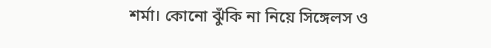শর্মা। কোনো ঝুঁকি না নিয়ে সিঙ্গেলস ও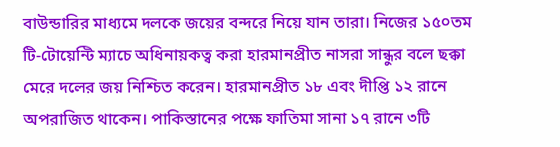বাউন্ডারির মাধ্যমে দলকে জয়ের বন্দরে নিয়ে যান তারা। নিজের ১৫০তম টি-টোয়েন্টি ম্যাচে অধিনায়কত্ব করা হারমানপ্রীত নাসরা সান্ধুর বলে ছক্কা মেরে দলের জয় নিশ্চিত করেন। হারমানপ্রীত ১৮ এবং দীপ্তি ১২ রানে অপরাজিত থাকেন। পাকিস্তানের পক্ষে ফাতিমা সানা ১৭ রানে ৩টি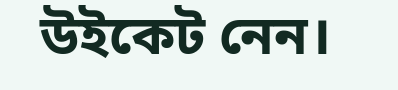উইকেট নেন।